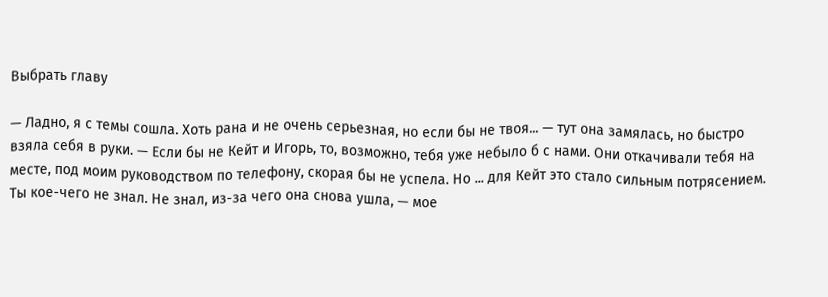Выбрать главу

— Ладно, я с темы сошла. Хоть рана и не очень серьезная, но если бы не твоя... — тут она замялась, но быстро взяла себя в руки. — Если бы не Кейт и Игорь, то, возможно, тебя уже небыло б с нами. Они откачивали тебя на месте, под моим руководством по телефону, скорая бы не успела. Но ... для Кейт это стало сильным потрясением. Ты кое-чего не знал. Не знал, из-за чего она снова ушла, — мое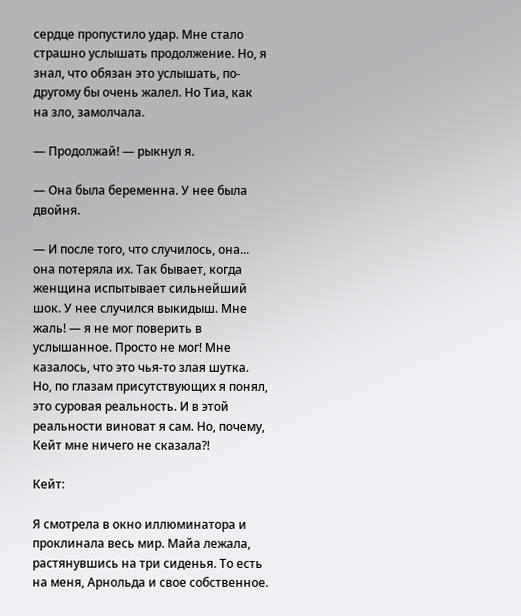сердце пропустило удар. Мне стало страшно услышать продолжение. Но, я знал, что обязан это услышать, по-другому бы очень жалел. Но Тиа, как на зло, замолчала.

— Продолжай! — рыкнул я.

— Она была беременна. У нее была двойня.

— И после того, что случилось, она... она потеряла их. Так бывает, когда женщина испытывает сильнейший шок. У нее случился выкидыш. Мне жаль! — я не мог поверить в услышанное. Просто не мог! Мне казалось, что это чья-то злая шутка. Но, по глазам присутствующих я понял, это суровая реальность. И в этой реальности виноват я сам. Но, почему, Кейт мне ничего не сказала?!

Кейт:

Я смотрела в окно иллюминатора и проклинала весь мир. Майа лежала, растянувшись на три сиденья. То есть на меня, Арнольда и свое собственное.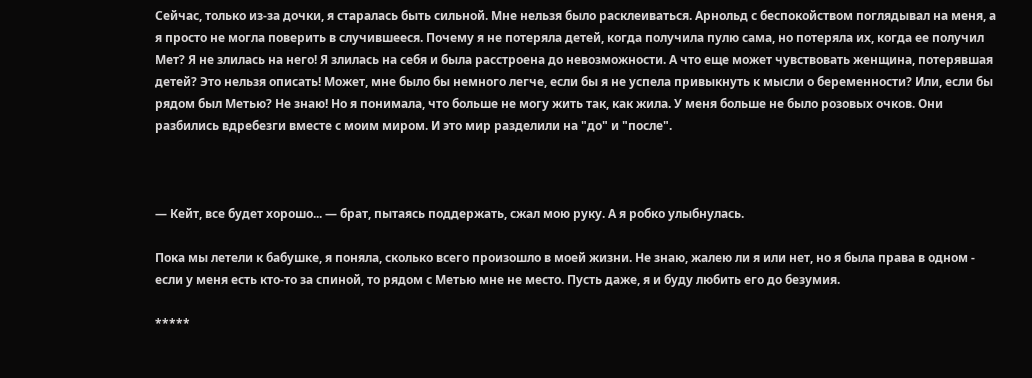Сейчас, только из-за дочки, я старалась быть сильной. Мне нельзя было расклеиваться. Арнольд с беспокойством поглядывал на меня, а я просто не могла поверить в случившееся. Почему я не потеряла детей, когда получила пулю сама, но потеряла их, когда ее получил Мет? Я не злилась на него! Я злилась на себя и была расстроена до невозможности. А что еще может чувствовать женщина, потерявшая детей? Это нельзя описать! Может, мне было бы немного легче, если бы я не успела привыкнуть к мысли о беременности? Или, если бы рядом был Метью? Не знаю! Но я понимала, что больше не могу жить так, как жила. У меня больше не было розовых очков. Они разбились вдребезги вместе с моим миром. И это мир разделили на "до" и "после".



— Кейт, все будет хорошо... — брат, пытаясь поддержать, сжал мою руку. А я робко улыбнулась.

Пока мы летели к бабушке, я поняла, сколько всего произошло в моей жизни. Не знаю, жалею ли я или нет, но я была права в одном - если у меня есть кто-то за спиной, то рядом с Метью мне не место. Пусть даже, я и буду любить его до безумия.

*****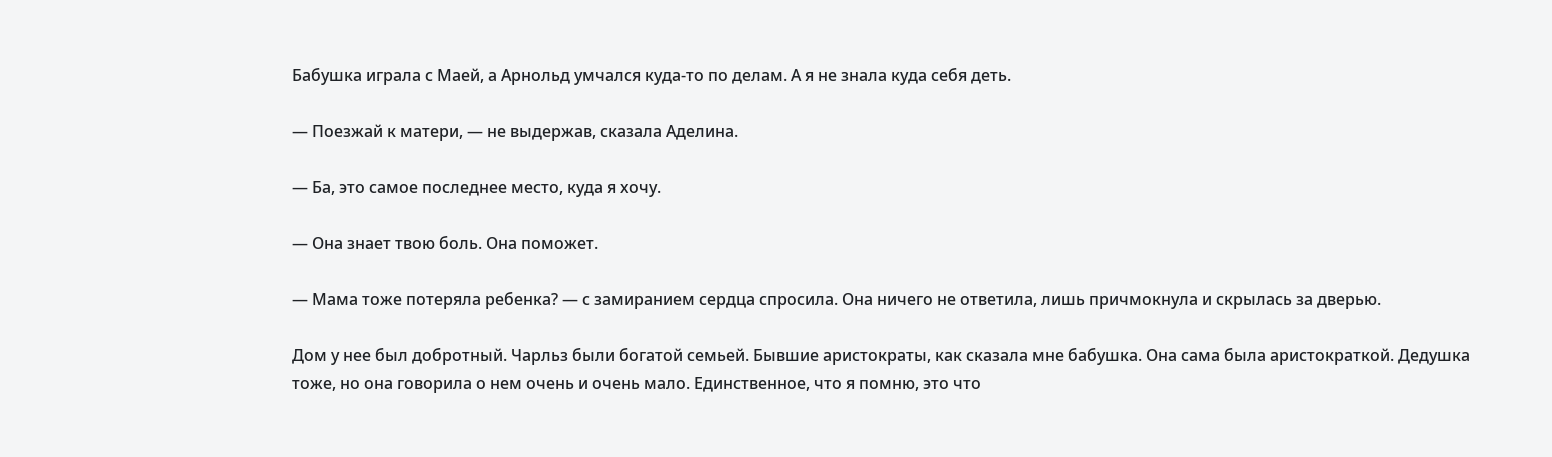Бабушка играла с Маей, а Арнольд умчался куда-то по делам. А я не знала куда себя деть.

— Поезжай к матери, — не выдержав, сказала Аделина.

— Ба, это самое последнее место, куда я хочу.

— Она знает твою боль. Она поможет.

— Мама тоже потеряла ребенка? — с замиранием сердца спросила. Она ничего не ответила, лишь причмокнула и скрылась за дверью.

Дом у нее был добротный. Чарльз были богатой семьей. Бывшие аристократы, как сказала мне бабушка. Она сама была аристократкой. Дедушка тоже, но она говорила о нем очень и очень мало. Единственное, что я помню, это что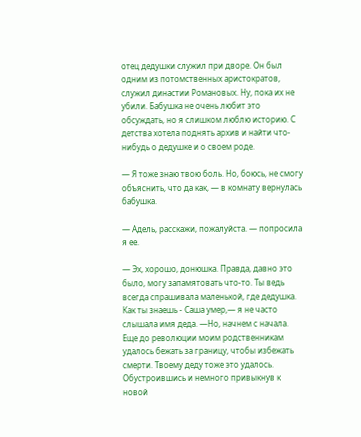отец дедушки служил при дворе. Он был одним из потомственных аристократов, служил династии Романовых. Ну, пока их не убили. Бабушка не очень любит это обсуждать, но я слишком люблю историю. С детства хотела поднять архив и найти что-нибудь о дедушке и о своем роде.

— Я тоже знаю твою боль. Но, боюсь, не смогу объяснить, что да как, — в комнату вернулась бабушка.

— Адель, расскажи, пожалуйста. — попросила я ее.

— Эх, хорошо, донюшка. Правда, давно это было, могу запамятовать что-то. Ты ведь всегда спрашивала маленькой, где дедушка. Как ты знаешь - Саша умер,— я не часто слышала имя деда. —Но, начнем с начала. Еще до революции моим родственникам удалось бежать за границу, чтобы избежать смерти. Твоему деду тоже это удалось. Обустроившись и немного привыкнув к новой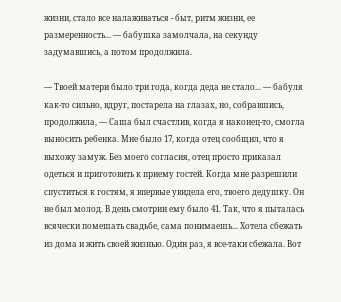жизни, стало все налаживаться - быт, ритм жизни, ее размеренность... — бабушка замолчала, на секунду задумавшись, а потом продолжила.

— Твоей матери было три года, когда деда не стало... — бабуля как-то сильно, вдруг, постарела на глазах, но, собравшись, продолжила, — Саша был счастлив, когда я наконец-то, смогла выносить ребенка. Мне было 17, когда отец сообщил, что я выхожу замуж. Без моего согласия, отец просто приказал одеться и приготовить к приему гостей. Когда мне разрешили спуститься к гостям, я впервые увидела его, твоего дедушку. Он не был молод. В день смотрин ему было 41. Так, что я пыталась всячески помешать свадьбе, сама понимаешь... Хотела сбежать из дома и жить своей жизнью. Один раз, я все-таки сбежала. Вот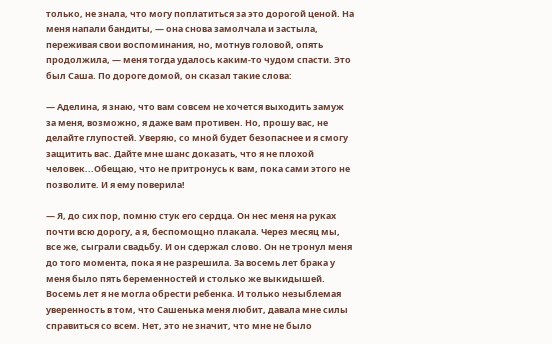только, не знала, что могу поплатиться за это дорогой ценой. На меня напали бандиты, — она снова замолчала и застыла, переживая свои воспоминания, но, мотнув головой, опять продолжила, — меня тогда удалось каким-то чудом спасти. Это был Саша. По дороге домой, он сказал такие слова:

— Аделина, я знаю, что вам совсем не хочется выходить замуж за меня, возможно, я даже вам противен. Но, прошу вас, не делайте глупостей. Уверяю, со мной будет безопаснее и я смогу защитить вас. Дайте мне шанс доказать, что я не плохой человек...Обещаю, что не притронусь к вам, пока сами этого не позволите. И я ему поверила!

— Я, до сих пор, помню стук его сердца. Он нес меня на руках почти всю дорогу, а я, беспомощно плакала. Через месяц мы, все же, сыграли свадьбу. И он сдержал слово. Он не тронул меня до того момента, пока я не разрешила. За восемь лет брака у меня было пять беременностей и столько же выкидышей. Восемь лет я не могла обрести ребенка. И только незыблемая уверенность в том, что Сашенька меня любит, давала мне силы справиться со всем. Нет, это не значит, что мне не было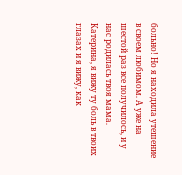больно! Но я находила утешение в своем любимом. А уже на шестой раз все получилось, и у нас родилась твоя мама. Катерина, я вижу ту боль в твоих глазах и я вижу, как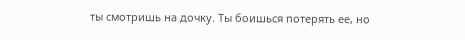ты смотришь на дочку. Ты боишься потерять ее, но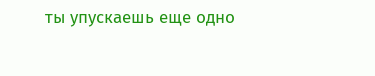ты упускаешь еще одно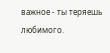важное - ты теряешь любимого.